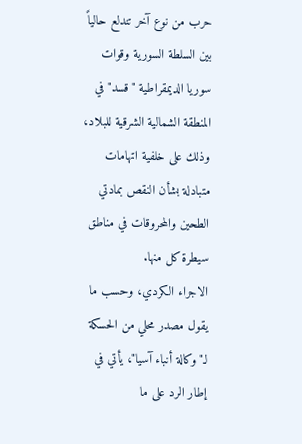حرب من نوع آخر تندلع حالياً بين السلطة السورية وقوات سوريا الديمقراطية "قسد" في المنطقة الشمالية الشرقية للبلاد، وذلك على خلفية اتهامات متبادلة بشأن النقص بمادتي الطحين والمحروقات في مناطق سيطرة كل منها.
الاجراء الكردي، وحسب ما يقول مصدر محلي من الحسكة لـ"وكالة أنباء آسيا"، يأتي في إطار الرد على ما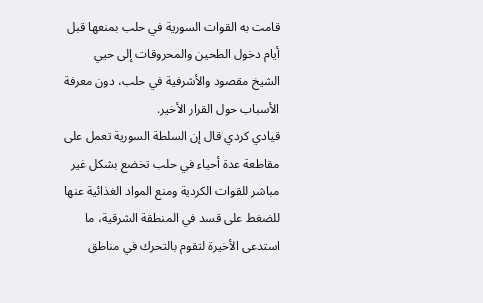قامت به القوات السورية في حلب بمنعها قبل أيام دخول الطحين والمحروقات إلى حيي الشيخ مقصود والأشرفية في حلب، دون معرفة الأسباب حول القرار الأخير.
قيادي كردي قال إن السلطة السورية تعمل على مقاطعة عدة أحياء في حلب تخضع بشكل غير مباشر للقوات الكردية ومنع المواد الغذائية عنها للضغط على قسد في المنطقة الشرقية، ما استدعى الأخيرة لتقوم بالتحرك في مناطق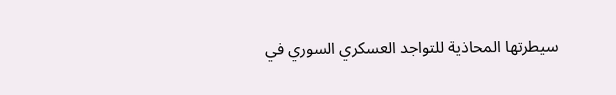سيطرتها المحاذية للتواجد العسكري السوري في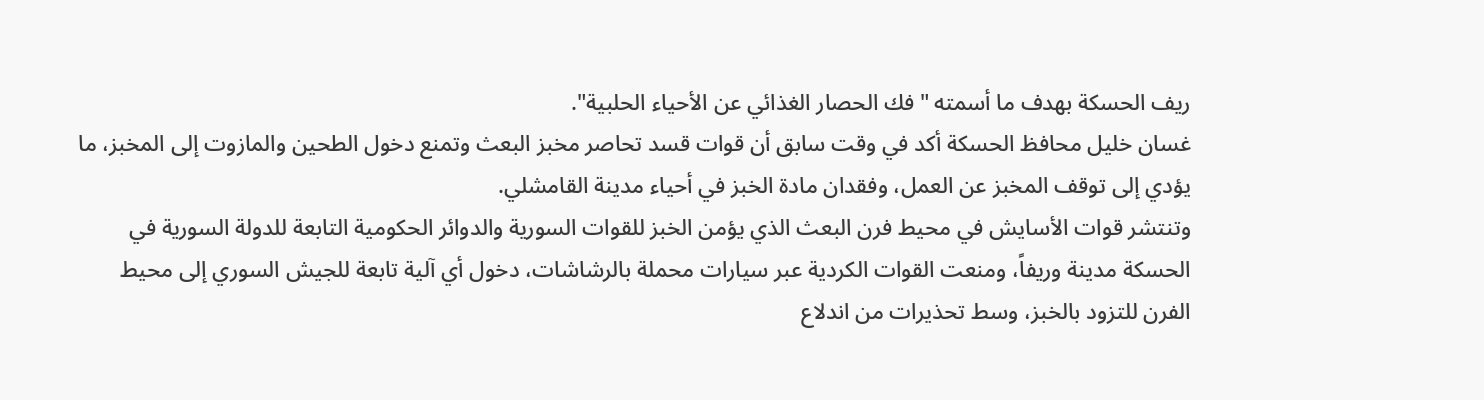ريف الحسكة بهدف ما أسمته "فك الحصار الغذائي عن الأحياء الحلبية".
غسان خليل محافظ الحسكة أكد في وقت سابق أن قوات قسد تحاصر مخبز البعث وتمنع دخول الطحين والمازوت إلى المخبز، ما يؤدي إلى توقف المخبز عن العمل، وفقدان مادة الخبز في أحياء مدينة القامشلي.
وتنتشر قوات الأسايش في محيط فرن البعث الذي يؤمن الخبز للقوات السورية والدوائر الحكومية التابعة للدولة السورية في الحسكة مدينة وريفاً، ومنعت القوات الكردية عبر سيارات محملة بالرشاشات، دخول أي آلية تابعة للجيش السوري إلى محيط الفرن للتزود بالخبز، وسط تحذيرات من اندلاع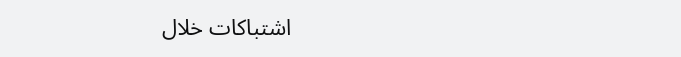اشتباكات خلال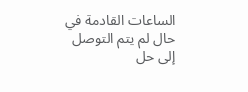الساعات القادمة في حال لم يتم التوصل إلى حل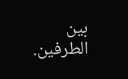بين الطرفين.